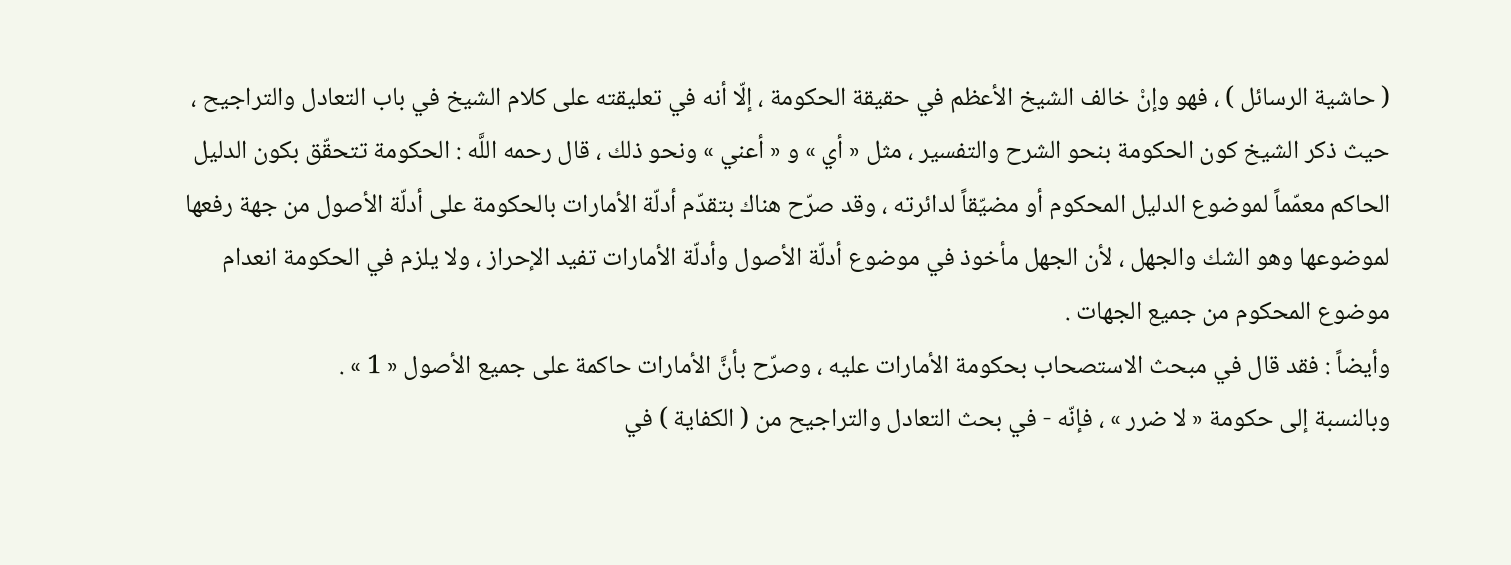( حاشية الرسائل ) ، فهو وإنْ خالف الشيخ الأعظم في حقيقة الحكومة ، إلّا أنه في تعليقته على كلام الشيخ في باب التعادل والتراجيح ، حيث ذكر الشيخ كون الحكومة بنحو الشرح والتفسير ، مثل « أي » و « أعني » ونحو ذلك ، قال رحمه اللَّه : الحكومة تتحقّق بكون الدليل الحاكم معمّماً لموضوع الدليل المحكوم أو مضيّقاً لدائرته ، وقد صرّح هناك بتقدّم أدلّة الأمارات بالحكومة على أدلّة الأصول من جهة رفعها لموضوعها وهو الشك والجهل ، لأن الجهل مأخوذ في موضوع أدلّة الأصول وأدلّة الأمارات تفيد الإحراز ، ولا يلزم في الحكومة انعدام موضوع المحكوم من جميع الجهات .
وأيضاً : فقد قال في مبحث الاستصحاب بحكومة الأمارات عليه ، وصرّح بأنَّ الأمارات حاكمة على جميع الأصول « 1 » .
وبالنسبة إلى حكومة « لا ضرر » ، فإنّه - في بحث التعادل والتراجيح من ( الكفاية ) في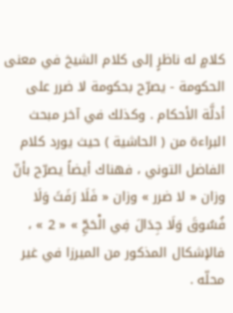كلامٍ له ناظرٍ إلى كلام الشيخ في معنى الحكومة - يصرّح بحكومة لا ضرر على أدلَّة الأحكام . وكذلك في آخر مبحث البراءة من ( الحاشية ) حيث يورد كلام الفاضل التوني ، فهناك أيضاً يصرّح بأنّ وزان « لا ضرر » وزان « فَلَا رَفَثَ وَلَا فُسُوقَ وَلَا جِدَالَ فِي الْحَجِّ » « 2 » ، فالإشكال المذكور من الميرزا في غير محلّه .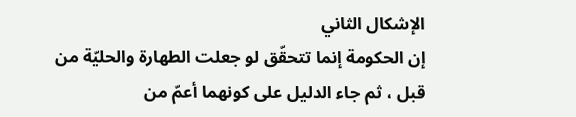الإشكال الثاني
إن الحكومة إنما تتحقّق لو جعلت الطهارة والحليّة من قبل ، ثم جاء الدليل على كونهما أعمّ من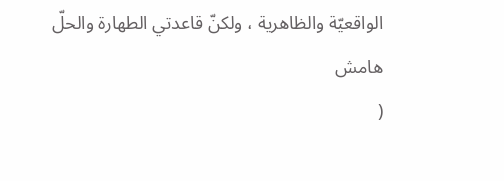الواقعيّة والظاهرية ، ولكنّ قاعدتي الطهارة والحلّ
هامش
(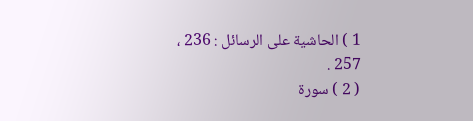1 ) الحاشية على الرسائل : 236 ، 257 .
( 2 ) سورة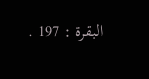البقرة : 197 .